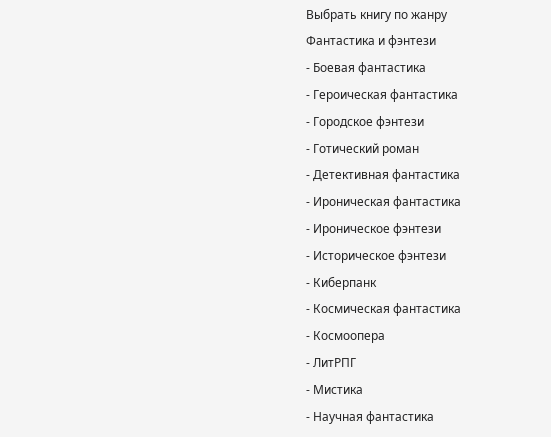Выбрать книгу по жанру
Фантастика и фэнтези
- Боевая фантастика
- Героическая фантастика
- Городское фэнтези
- Готический роман
- Детективная фантастика
- Ироническая фантастика
- Ироническое фэнтези
- Историческое фэнтези
- Киберпанк
- Космическая фантастика
- Космоопера
- ЛитРПГ
- Мистика
- Научная фантастика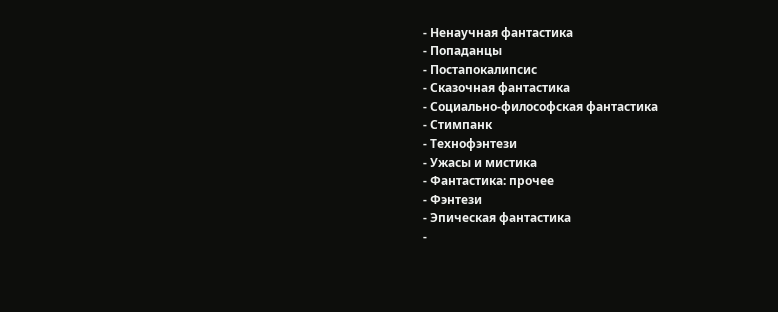- Ненаучная фантастика
- Попаданцы
- Постапокалипсис
- Сказочная фантастика
- Социально-философская фантастика
- Стимпанк
- Технофэнтези
- Ужасы и мистика
- Фантастика: прочее
- Фэнтези
- Эпическая фантастика
-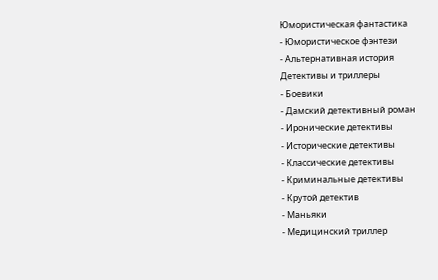Юмористическая фантастика
- Юмористическое фэнтези
- Альтернативная история
Детективы и триллеры
- Боевики
- Дамский детективный роман
- Иронические детективы
- Исторические детективы
- Классические детективы
- Криминальные детективы
- Крутой детектив
- Маньяки
- Медицинский триллер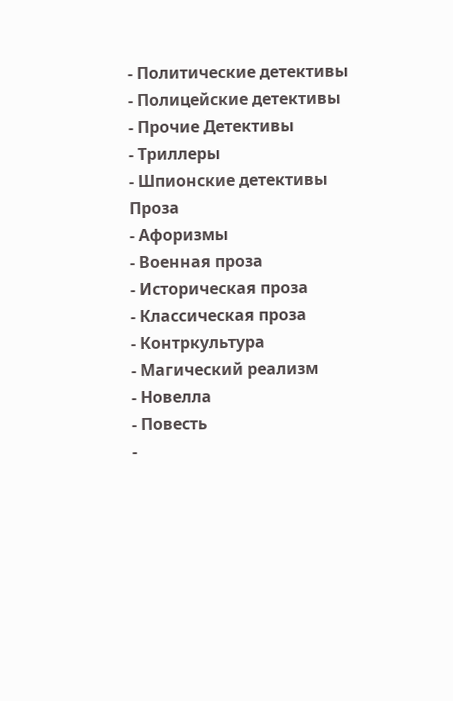- Политические детективы
- Полицейские детективы
- Прочие Детективы
- Триллеры
- Шпионские детективы
Проза
- Афоризмы
- Военная проза
- Историческая проза
- Классическая проза
- Контркультура
- Магический реализм
- Новелла
- Повесть
-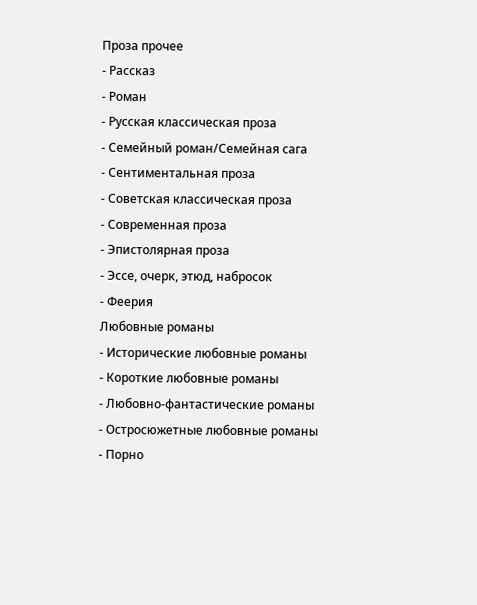Проза прочее
- Рассказ
- Роман
- Русская классическая проза
- Семейный роман/Семейная сага
- Сентиментальная проза
- Советская классическая проза
- Современная проза
- Эпистолярная проза
- Эссе, очерк, этюд, набросок
- Феерия
Любовные романы
- Исторические любовные романы
- Короткие любовные романы
- Любовно-фантастические романы
- Остросюжетные любовные романы
- Порно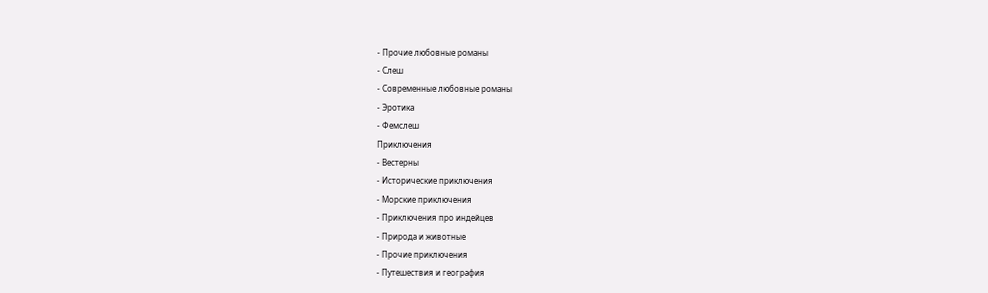- Прочие любовные романы
- Слеш
- Современные любовные романы
- Эротика
- Фемслеш
Приключения
- Вестерны
- Исторические приключения
- Морские приключения
- Приключения про индейцев
- Природа и животные
- Прочие приключения
- Путешествия и география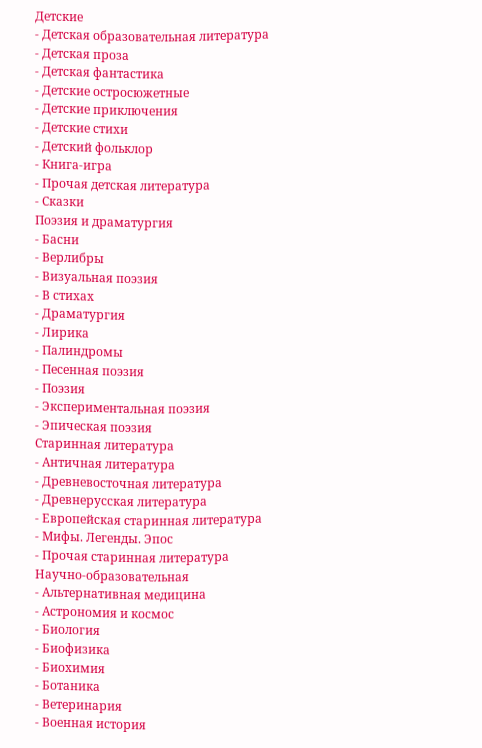Детские
- Детская образовательная литература
- Детская проза
- Детская фантастика
- Детские остросюжетные
- Детские приключения
- Детские стихи
- Детский фольклор
- Книга-игра
- Прочая детская литература
- Сказки
Поэзия и драматургия
- Басни
- Верлибры
- Визуальная поэзия
- В стихах
- Драматургия
- Лирика
- Палиндромы
- Песенная поэзия
- Поэзия
- Экспериментальная поэзия
- Эпическая поэзия
Старинная литература
- Античная литература
- Древневосточная литература
- Древнерусская литература
- Европейская старинная литература
- Мифы. Легенды. Эпос
- Прочая старинная литература
Научно-образовательная
- Альтернативная медицина
- Астрономия и космос
- Биология
- Биофизика
- Биохимия
- Ботаника
- Ветеринария
- Военная история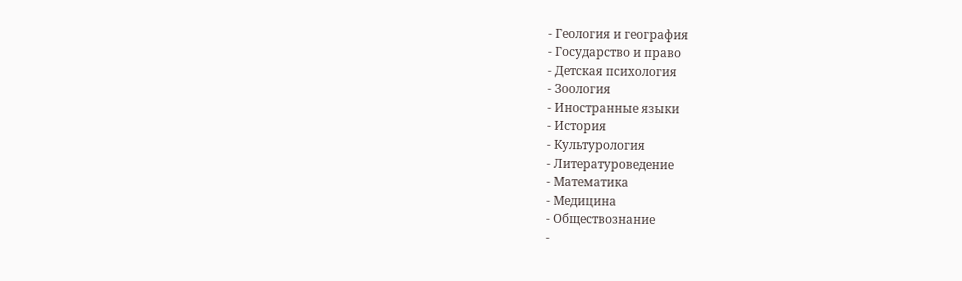- Геология и география
- Государство и право
- Детская психология
- Зоология
- Иностранные языки
- История
- Культурология
- Литературоведение
- Математика
- Медицина
- Обществознание
-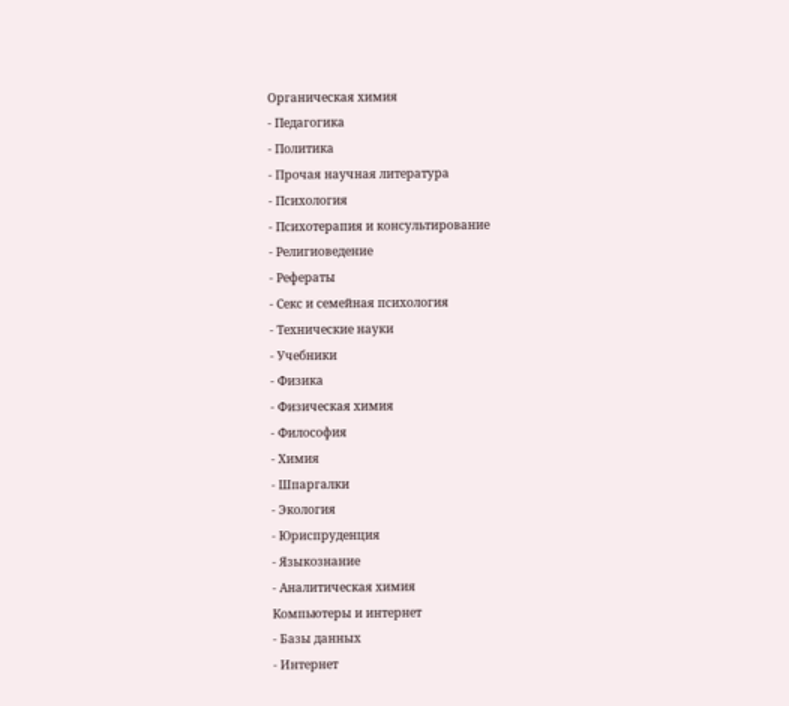Органическая химия
- Педагогика
- Политика
- Прочая научная литература
- Психология
- Психотерапия и консультирование
- Религиоведение
- Рефераты
- Секс и семейная психология
- Технические науки
- Учебники
- Физика
- Физическая химия
- Философия
- Химия
- Шпаргалки
- Экология
- Юриспруденция
- Языкознание
- Аналитическая химия
Компьютеры и интернет
- Базы данных
- Интернет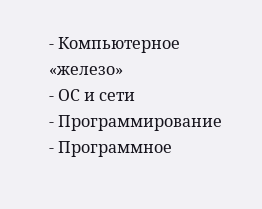- Компьютерное «железо»
- ОС и сети
- Программирование
- Программное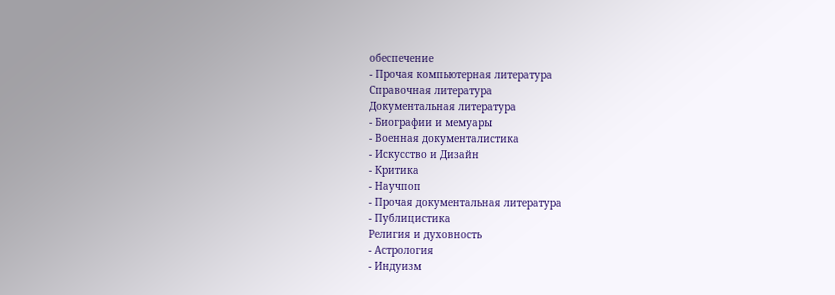обеспечение
- Прочая компьютерная литература
Справочная литература
Документальная литература
- Биографии и мемуары
- Военная документалистика
- Искусство и Дизайн
- Критика
- Научпоп
- Прочая документальная литература
- Публицистика
Религия и духовность
- Астрология
- Индуизм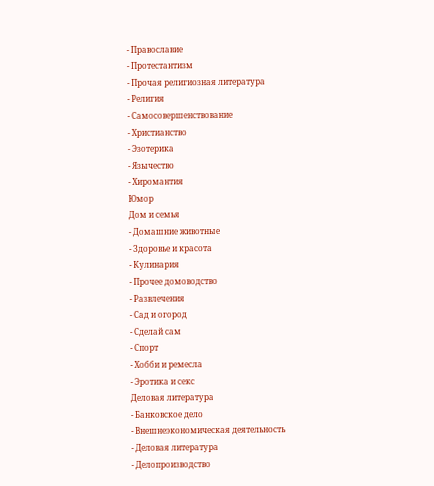- Православие
- Протестантизм
- Прочая религиозная литература
- Религия
- Самосовершенствование
- Христианство
- Эзотерика
- Язычество
- Хиромантия
Юмор
Дом и семья
- Домашние животные
- Здоровье и красота
- Кулинария
- Прочее домоводство
- Развлечения
- Сад и огород
- Сделай сам
- Спорт
- Хобби и ремесла
- Эротика и секс
Деловая литература
- Банковское дело
- Внешнеэкономическая деятельность
- Деловая литература
- Делопроизводство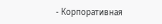- Корпоративная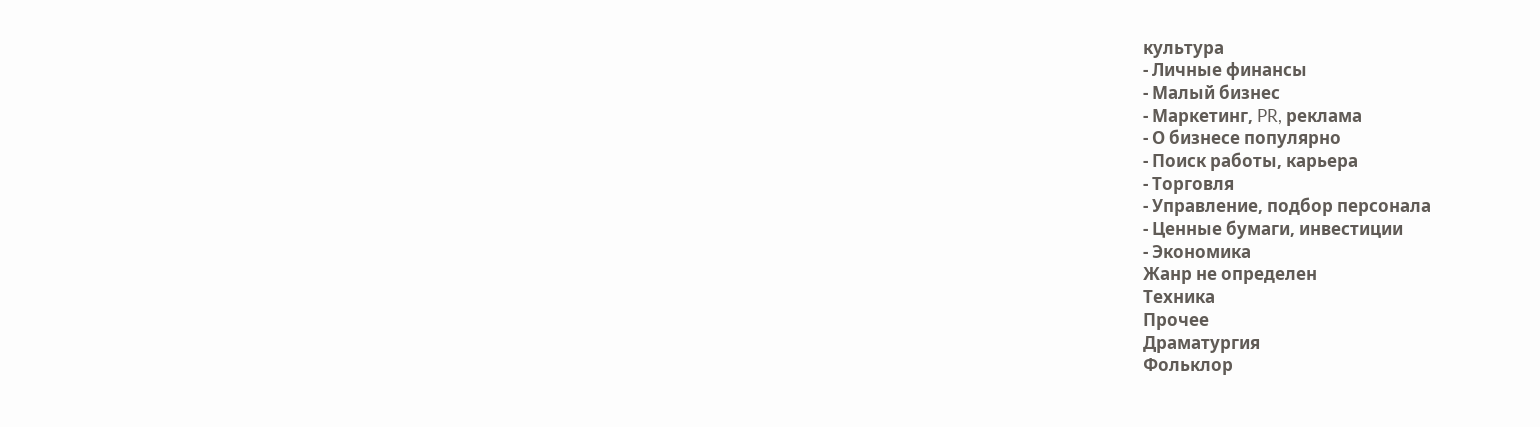культура
- Личные финансы
- Малый бизнес
- Маркетинг, PR, реклама
- О бизнесе популярно
- Поиск работы, карьера
- Торговля
- Управление, подбор персонала
- Ценные бумаги, инвестиции
- Экономика
Жанр не определен
Техника
Прочее
Драматургия
Фольклор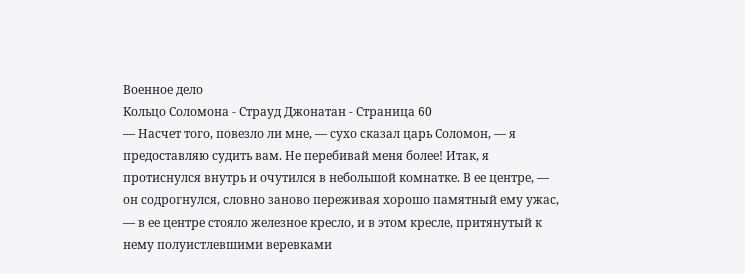Военное дело
Кольцо Соломона - Страуд Джонатан - Страница 60
— Насчет того, повезло ли мне, — сухо сказал царь Соломон, — я предоставляю судить вам. Не перебивай меня более! Итак, я протиснулся внутрь и очутился в небольшой комнатке. В ее центре, — он содрогнулся, словно заново переживая хорошо памятный ему ужас, — в ее центре стояло железное кресло, и в этом кресле, притянутый к нему полуистлевшими веревками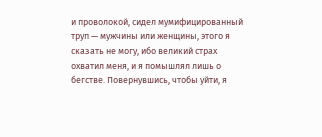и проволокой, сидел мумифицированный труп — мужчины или женщины, этого я сказать не могу, ибо великий страх охватил меня, и я помышлял лишь о бегстве. Повернувшись, чтобы уйти, я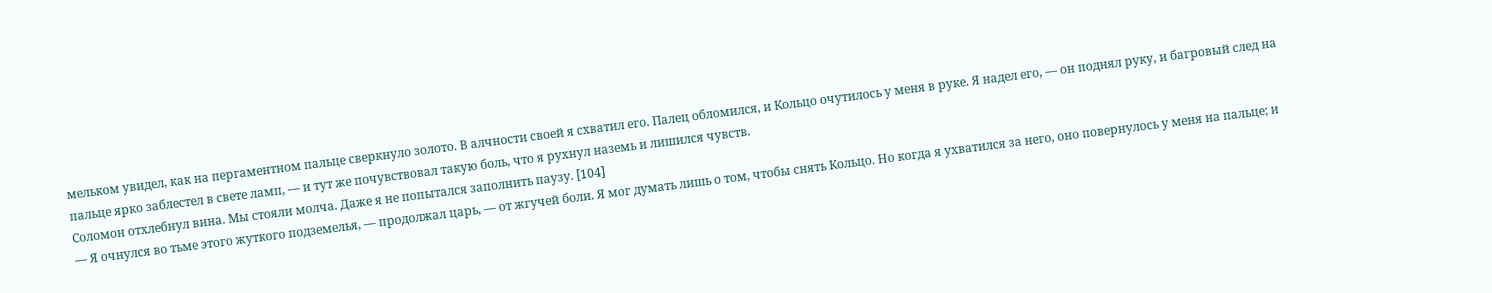мельком увидел, как на пергаментном пальце сверкнуло золото. В алчности своей я схватил его. Палец обломился, и Кольцо очутилось у меня в руке. Я надел его, — он поднял руку, и багровый след на пальце ярко заблестел в свете ламп, — и тут же почувствовал такую боль, что я рухнул наземь и лишился чувств.
Соломон отхлебнул вина. Мы стояли молча. Даже я не попытался заполнить паузу. [104]
— Я очнулся во тьме этого жуткого подземелья, — продолжал царь, — от жгучей боли. Я мог думать лишь о том, чтобы снять Кольцо. Но когда я ухватился за него, оно повернулось у меня на пальце; и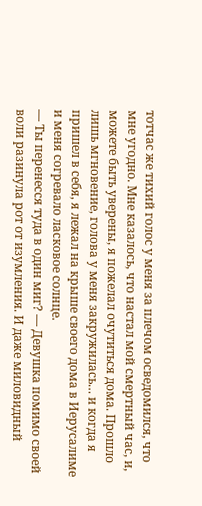тотчас же тихий голос у меня за плечом осведомился, что мне угодно. Мне казалось, что настал мой смертный час, и, можете быть уверены, я пожелал очутиться дома. Прошло лишь мгновение, голова у меня закружилась… и когда я пришел в себя, я лежал на крыше своего дома в Иерусалиме и меня согревало ласковое солнце.
— Ты перенесся туда в один миг? — Девушка помимо своей воли разинула рот от изумления. И даже миловидный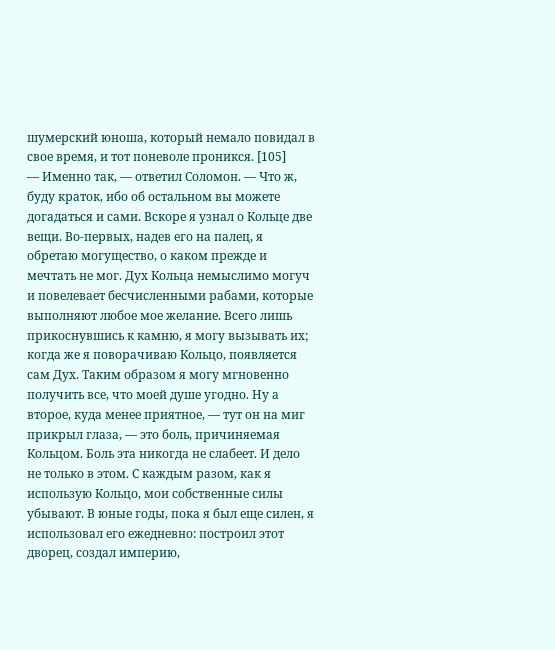шумерский юноша, который немало повидал в свое время, и тот поневоле проникся. [105]
— Именно так, — ответил Соломон. — Что ж, буду краток, ибо об остальном вы можете догадаться и сами. Вскоре я узнал о Кольце две вещи. Во-первых, надев его на палец, я обретаю могущество, о каком прежде и мечтать не мог. Дух Кольца немыслимо могуч и повелевает бесчисленными рабами, которые выполняют любое мое желание. Всего лишь прикоснувшись к камню, я могу вызывать их; когда же я поворачиваю Кольцо, появляется сам Дух. Таким образом я могу мгновенно получить все, что моей душе угодно. Ну а второе, куда менее приятное, — тут он на миг прикрыл глаза, — это боль, причиняемая Кольцом. Боль эта никогда не слабеет. И дело не только в этом. С каждым разом, как я использую Кольцо, мои собственные силы убывают. В юные годы, пока я был еще силен, я использовал его ежедневно: построил этот дворец, создал империю,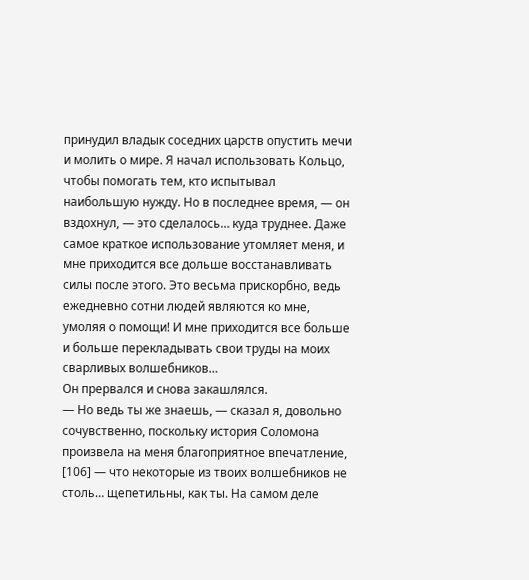принудил владык соседних царств опустить мечи и молить о мире. Я начал использовать Кольцо, чтобы помогать тем, кто испытывал наибольшую нужду. Но в последнее время, — он вздохнул, — это сделалось… куда труднее. Даже самое краткое использование утомляет меня, и мне приходится все дольше восстанавливать силы после этого. Это весьма прискорбно, ведь ежедневно сотни людей являются ко мне, умоляя о помощи! И мне приходится все больше и больше перекладывать свои труды на моих сварливых волшебников…
Он прервался и снова закашлялся.
— Но ведь ты же знаешь, — сказал я, довольно сочувственно, поскольку история Соломона произвела на меня благоприятное впечатление, [106] — что некоторые из твоих волшебников не столь… щепетильны, как ты. На самом деле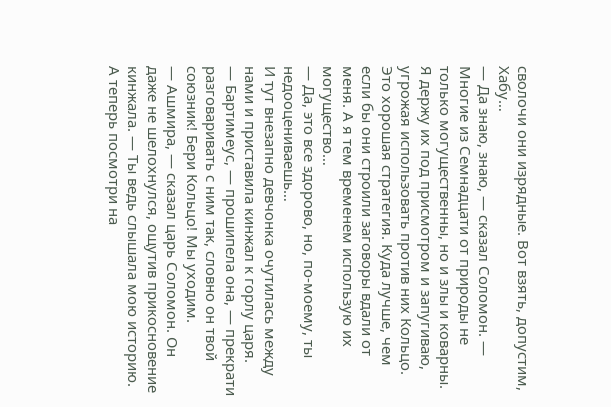сволочи они изрядные. Вот взять, допустим, Хабу…
— Да знаю, знаю, — сказал Соломон. — Многие из Семнадцати от природы не только могущественны, но и злы и коварны. Я держу их под присмотром и запугиваю, угрожая использовать против них Кольцо. Это хорошая стратегия. Куда лучше, чем если бы они строили заговоры вдали от меня. А я тем временем использую их могущество…
— Да, это все здорово, но, по-моему, ты недооцениваешь…
И тут внезапно девчонка очутилась между нами и приставила кинжал к горлу царя.
— Бартимеус, — прошипела она, — прекрати разговаривать с ним так, словно он твой союзник! Бери Кольцо! Мы уходим.
— Ашмира, — сказал царь Соломон. Он даже не шелохнулся, ощутив прикосновение кинжала. — Ты ведь слышала мою историю. А теперь посмотри на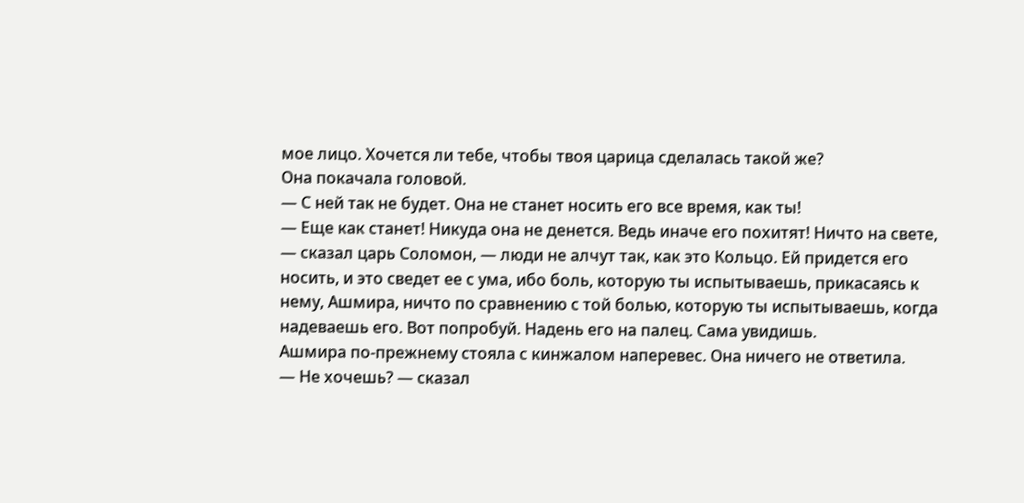мое лицо. Хочется ли тебе, чтобы твоя царица сделалась такой же?
Она покачала головой.
— С ней так не будет. Она не станет носить его все время, как ты!
— Еще как станет! Никуда она не денется. Ведь иначе его похитят! Ничто на свете, — сказал царь Соломон, — люди не алчут так, как это Кольцо. Ей придется его носить, и это сведет ее с ума, ибо боль, которую ты испытываешь, прикасаясь к нему, Ашмира, ничто по сравнению с той болью, которую ты испытываешь, когда надеваешь его. Вот попробуй. Надень его на палец. Сама увидишь.
Ашмира по-прежнему стояла с кинжалом наперевес. Она ничего не ответила.
— Не хочешь? — сказал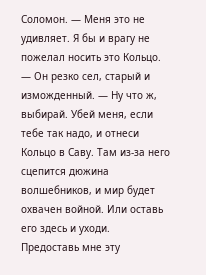Соломон. — Меня это не удивляет. Я бы и врагу не пожелал носить это Кольцо. — Он резко сел, старый и изможденный. — Ну что ж, выбирай. Убей меня, если тебе так надо, и отнеси Кольцо в Саву. Там из-за него сцепится дюжина волшебников, и мир будет охвачен войной. Или оставь его здесь и уходи. Предоставь мне эту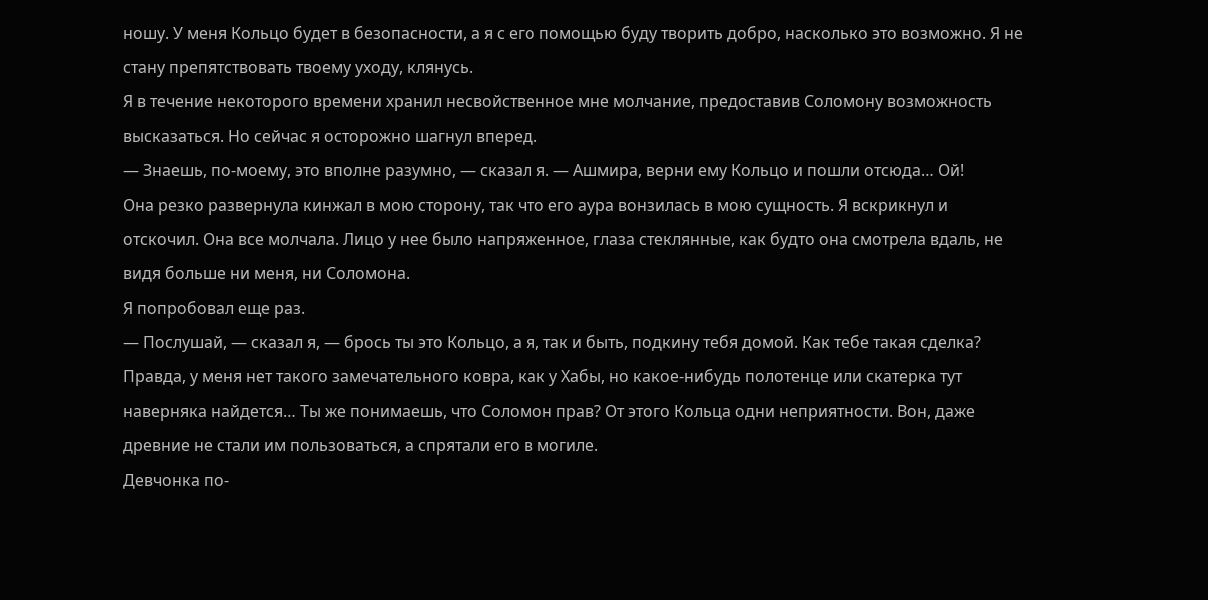ношу. У меня Кольцо будет в безопасности, а я с его помощью буду творить добро, насколько это возможно. Я не стану препятствовать твоему уходу, клянусь.
Я в течение некоторого времени хранил несвойственное мне молчание, предоставив Соломону возможность высказаться. Но сейчас я осторожно шагнул вперед.
— Знаешь, по-моему, это вполне разумно, — сказал я. — Ашмира, верни ему Кольцо и пошли отсюда… Ой!
Она резко развернула кинжал в мою сторону, так что его аура вонзилась в мою сущность. Я вскрикнул и отскочил. Она все молчала. Лицо у нее было напряженное, глаза стеклянные, как будто она смотрела вдаль, не видя больше ни меня, ни Соломона.
Я попробовал еще раз.
— Послушай, — сказал я, — брось ты это Кольцо, а я, так и быть, подкину тебя домой. Как тебе такая сделка? Правда, у меня нет такого замечательного ковра, как у Хабы, но какое-нибудь полотенце или скатерка тут наверняка найдется… Ты же понимаешь, что Соломон прав? От этого Кольца одни неприятности. Вон, даже древние не стали им пользоваться, а спрятали его в могиле.
Девчонка по-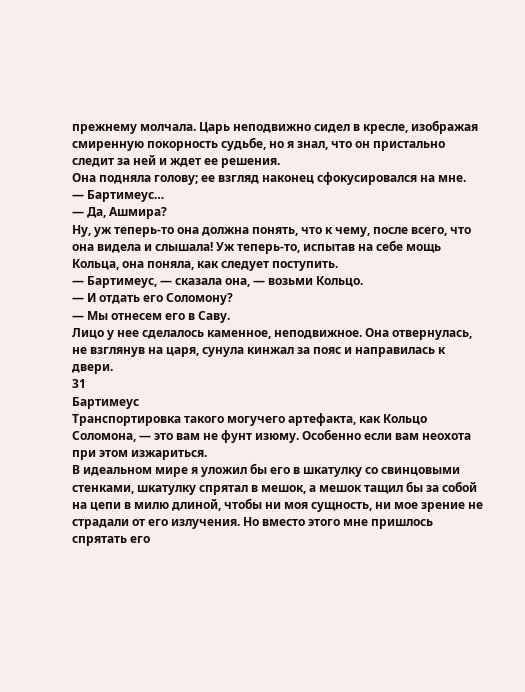прежнему молчала. Царь неподвижно сидел в кресле, изображая смиренную покорность судьбе, но я знал, что он пристально следит за ней и ждет ее решения.
Она подняла голову; ее взгляд наконец сфокусировался на мне.
— Бартимеус…
— Да, Ашмира?
Ну, уж теперь-то она должна понять, что к чему, после всего, что она видела и слышала! Уж теперь-то, испытав на себе мощь Кольца, она поняла, как следует поступить.
— Бартимеус, — сказала она, — возьми Кольцо.
— И отдать его Соломону?
— Мы отнесем его в Саву.
Лицо у нее сделалось каменное, неподвижное. Она отвернулась, не взглянув на царя, сунула кинжал за пояс и направилась к двери.
31
Бартимеус
Транспортировка такого могучего артефакта, как Кольцо Соломона, — это вам не фунт изюму. Особенно если вам неохота при этом изжариться.
В идеальном мире я уложил бы его в шкатулку со свинцовыми стенками, шкатулку спрятал в мешок, а мешок тащил бы за собой на цепи в милю длиной, чтобы ни моя сущность, ни мое зрение не страдали от его излучения. Но вместо этого мне пришлось спрятать его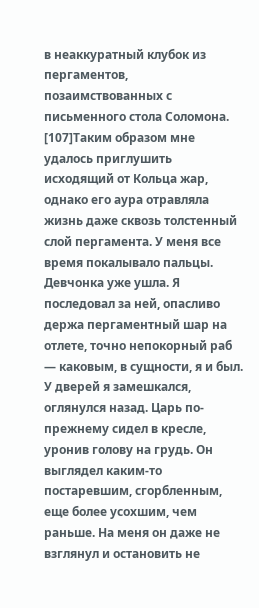в неаккуратный клубок из пергаментов, позаимствованных с письменного стола Соломона. [107]Таким образом мне удалось приглушить исходящий от Кольца жар, однако его аура отравляла жизнь даже сквозь толстенный слой пергамента. У меня все время покалывало пальцы.
Девчонка уже ушла. Я последовал за ней, опасливо держа пергаментный шар на отлете, точно непокорный раб — каковым, в сущности, я и был. У дверей я замешкался, оглянулся назад. Царь по-прежнему сидел в кресле, уронив голову на грудь. Он выглядел каким-то постаревшим, сгорбленным, еще более усохшим, чем раньше. На меня он даже не взглянул и остановить не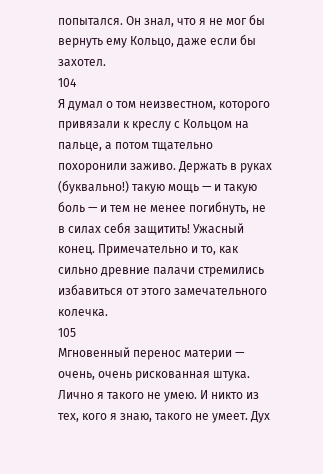попытался. Он знал, что я не мог бы вернуть ему Кольцо, даже если бы захотел.
104
Я думал о том неизвестном, которого привязали к креслу с Кольцом на пальце, а потом тщательно похоронили заживо. Держать в руках (буквально!) такую мощь — и такую боль — и тем не менее погибнуть, не в силах себя защитить! Ужасный конец. Примечательно и то, как сильно древние палачи стремились избавиться от этого замечательного колечка.
105
Мгновенный перенос материи — очень, очень рискованная штука. Лично я такого не умею. И никто из тех, кого я знаю, такого не умеет. Дух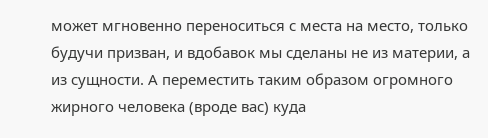может мгновенно переноситься с места на место, только будучи призван, и вдобавок мы сделаны не из материи, а из сущности. А переместить таким образом огромного жирного человека (вроде вас) куда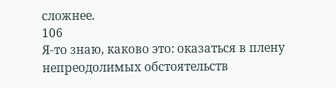сложнее.
106
Я-то знаю, каково это: оказаться в плену непреодолимых обстоятельств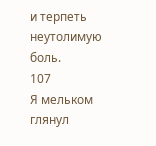и терпеть неутолимую боль.
107
Я мельком глянул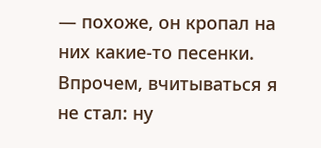— похоже, он кропал на них какие-то песенки. Впрочем, вчитываться я не стал: ну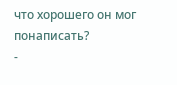что хорошего он мог понаписать?
-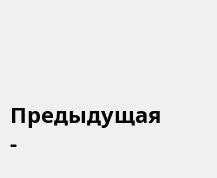Предыдущая
-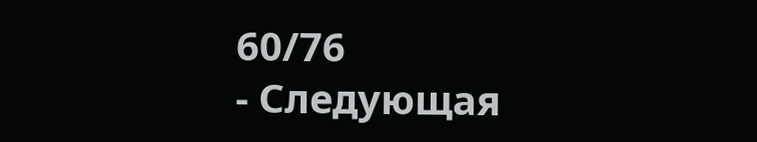60/76
- Следующая